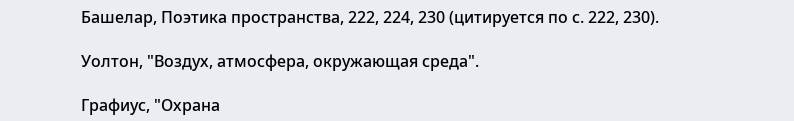Башелар, Поэтика пространства, 222, 224, 230 (цитируется по с. 222, 230).

Уолтон, "Воздух, атмосфера, окружающая среда".

Графиус, "Охрана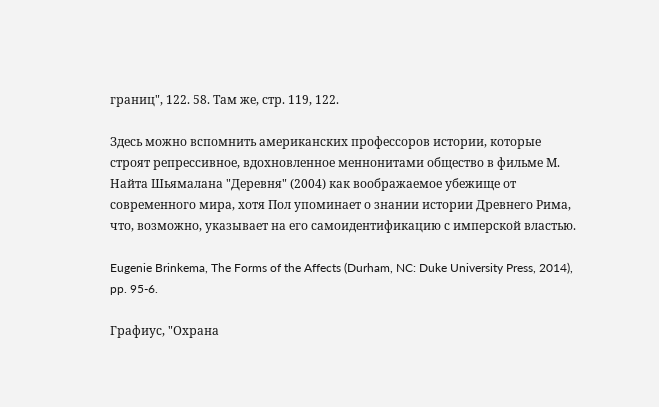границ", 122. 58. Там же, стр. 119, 122.

Здесь можно вспомнить американских профессоров истории, которые строят репрессивное, вдохновленное меннонитами общество в фильме М. Найта Шьямалана "Деревня" (2004) как воображаемое убежище от современного мира, хотя Пол упоминает о знании истории Древнего Рима, что, возможно, указывает на его самоидентификацию с имперской властью.

Eugenie Brinkema, The Forms of the Affects (Durham, NC: Duke University Press, 2014), pp. 95-6.

Графиус, "Охрана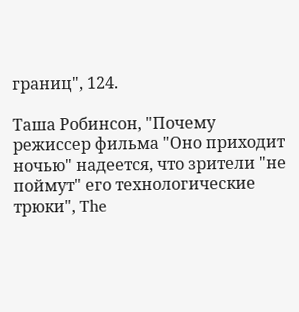границ", 124.

Таша Робинсон, "Почему режиссер фильма "Оно приходит ночью" надеется, что зрители "не поймут" его технологические трюки", The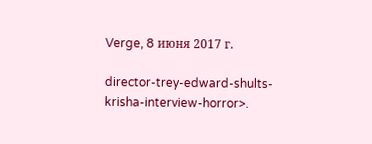Verge, 8 июня 2017 г.

director-trey-edward-shults-krisha-interview-horror>.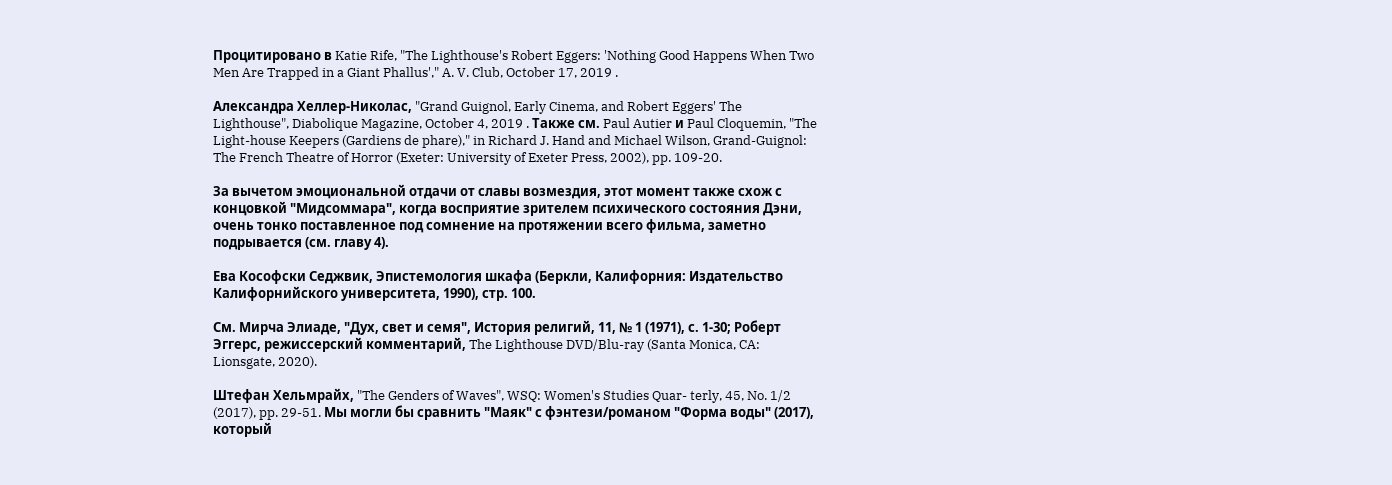Процитировано в Katie Rife, "The Lighthouse's Robert Eggers: 'Nothing Good Happens When Two Men Are Trapped in a Giant Phallus'," A. V. Club, October 17, 2019 .

Александра Хеллер-Николас, "Grand Guignol, Early Cinema, and Robert Eggers' The Lighthouse", Diabolique Magazine, October 4, 2019 . Также см. Paul Autier и Paul Cloquemin, "The Light-house Keepers (Gardiens de phare)," in Richard J. Hand and Michael Wilson, Grand-Guignol: The French Theatre of Horror (Exeter: University of Exeter Press, 2002), pp. 109-20.

За вычетом эмоциональной отдачи от славы возмездия, этот момент также схож с концовкой "Мидсоммара", когда восприятие зрителем психического состояния Дэни, очень тонко поставленное под сомнение на протяжении всего фильма, заметно подрывается (см. главу 4).

Ева Кософски Седжвик, Эпистемология шкафа (Беркли, Калифорния: Издательство Калифорнийского университета, 1990), стр. 100.

См. Мирча Элиаде, "Дух, свет и семя", История религий, 11, № 1 (1971), с. 1-30; Роберт Эггерс, режиссерский комментарий, The Lighthouse DVD/Blu-ray (Santa Monica, CA: Lionsgate, 2020).

Штефан Хельмрайх, "The Genders of Waves", WSQ: Women's Studies Quar- terly, 45, No. 1/2 (2017), pp. 29-51. Мы могли бы сравнить "Маяк" с фэнтези/романом "Форма воды" (2017), который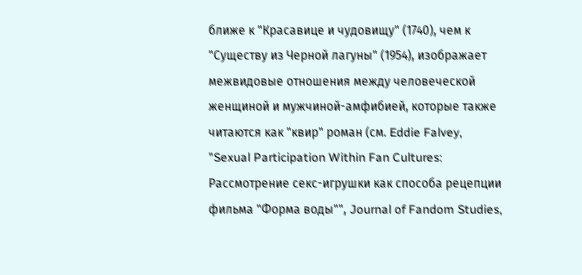ближе к "Красавице и чудовищу" (1740), чем к "Существу из Черной лагуны" (1954), изображает межвидовые отношения между человеческой женщиной и мужчиной-амфибией, которые также читаются как "квир" роман (см. Eddie Falvey, "Sexual Participation Within Fan Cultures: Рассмотрение секс-игрушки как способа рецепции фильма "Форма воды"", Journal of Fandom Studies,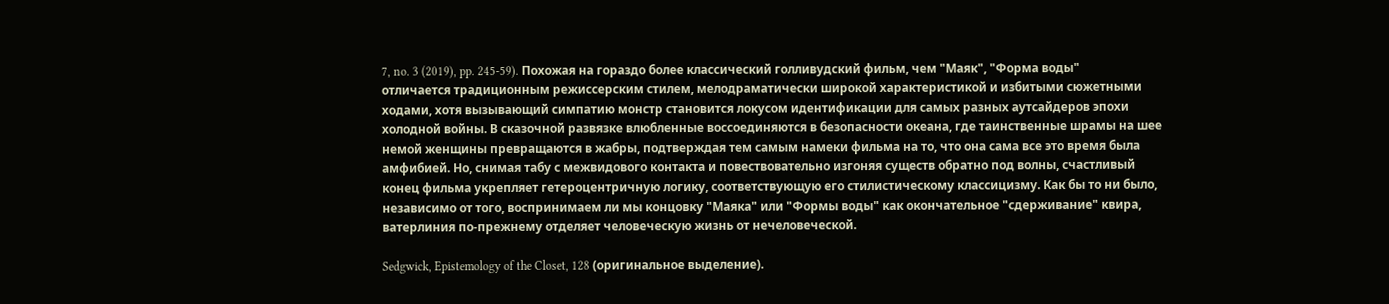7, no. 3 (2019), pp. 245-59). Похожая на гораздо более классический голливудский фильм, чем "Маяк", "Форма воды" отличается традиционным режиссерским стилем, мелодраматически широкой характеристикой и избитыми сюжетными ходами, хотя вызывающий симпатию монстр становится локусом идентификации для самых разных аутсайдеров эпохи холодной войны. В сказочной развязке влюбленные воссоединяются в безопасности океана, где таинственные шрамы на шее немой женщины превращаются в жабры, подтверждая тем самым намеки фильма на то, что она сама все это время была амфибией. Но, снимая табу с межвидового контакта и повествовательно изгоняя существ обратно под волны, счастливый конец фильма укрепляет гетероцентричную логику, соответствующую его стилистическому классицизму. Как бы то ни было, независимо от того, воспринимаем ли мы концовку "Маяка" или "Формы воды" как окончательное "сдерживание" квира, ватерлиния по-прежнему отделяет человеческую жизнь от нечеловеческой.

Sedgwick, Epistemology of the Closet, 128 (оригинальное выделение).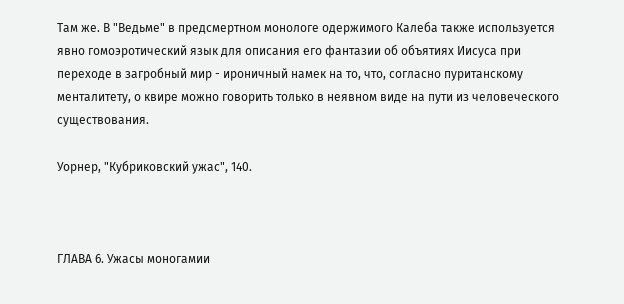Там же. В "Ведьме" в предсмертном монологе одержимого Калеба также используется явно гомоэротический язык для описания его фантазии об объятиях Иисуса при переходе в загробный мир - ироничный намек на то, что, согласно пуританскому менталитету, о квире можно говорить только в неявном виде на пути из человеческого существования.

Уорнер, "Кубриковский ужас", 140.



ГЛАВА 6. Ужасы моногамии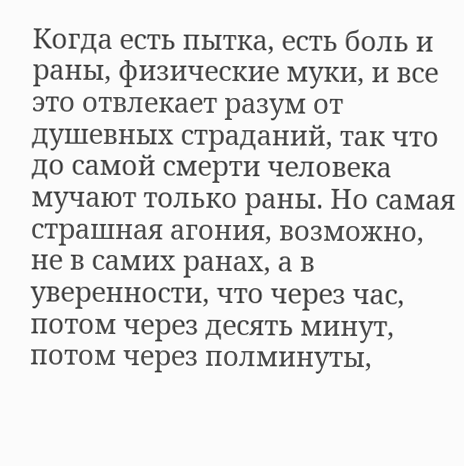Когда есть пытка, есть боль и раны, физические муки, и все это отвлекает разум от душевных страданий, так что до самой смерти человека мучают только раны. Но самая страшная агония, возможно, не в самих ранах, а в уверенности, что через час, потом через десять минут, потом через полминуты,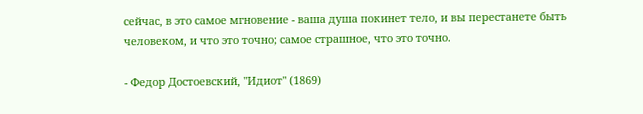сейчас, в это самое мгновение - ваша душа покинет тело, и вы перестанете быть человеком, и что это точно; самое страшное, что это точно.

- Федор Достоевский, "Идиот" (1869)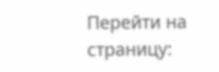Перейти на страницу: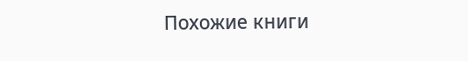Похожие книги